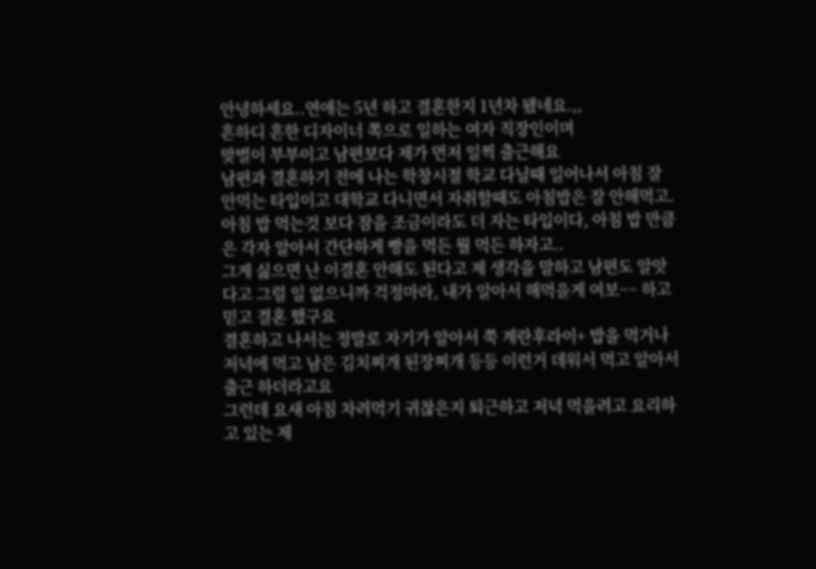안녕하세요..연애는 5년 하고 결혼한지 1년차 됐네요.,,
흔하디 흔한 디자이너 쪽으로 일하는 여자 직장인이며
맞벌이 부부이고 남편보다 제가 먼저 일찍 출근해요
남편과 결혼하기 전에 나는 학창시절 학교 다닐때 일어나서 아침 잘 안먹는 타입이고 대학교 다니면서 자취할때도 아침밥은 잘 안해먹고. 아침 밥 먹는것 보다 잠을 조금이라도 더 자는 타입이다, 아침 밥 만큼은 각자 알아서 간단하게 빵을 먹든 뭘 먹든 하자고..
그게 싫으면 난 이결혼 안해도 된다고 제 생각을 말하고 남편도 알앗다고 그럴 일 없으니까 걱정마라, 내가 알아서 해먹을게 여보~~ 하고 믿고 결혼 했구요
결혼하고 나서는 정말로 자기가 알아서 쭉 계란후라이+ 밥을 먹거나 저녁에 먹고 남은 김치찌개 된장찌개 등등 이런거 데워서 먹고 알아서 출근 하더라고요
그런데 요새 아침 차려먹기 귀찮은지 퇴근하고 저녁 먹을려고 요리하고 있는 제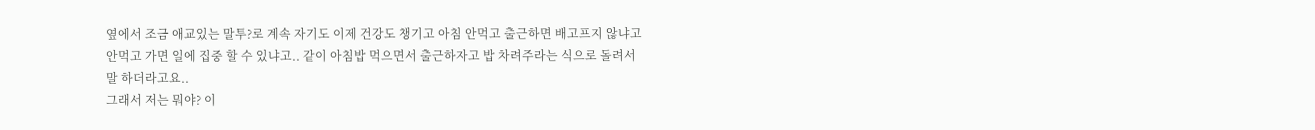옆에서 조금 애교있는 말투?로 계속 자기도 이제 건강도 챙기고 아침 안먹고 출근하면 배고프지 않냐고 안먹고 가면 일에 집중 할 수 있냐고.. 같이 아침밥 먹으면서 출근하자고 밥 차려주라는 식으로 돌려서 말 하더라고요..
그래서 저는 뭐야? 이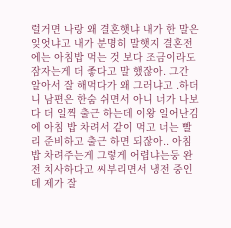럴거면 나랑 왜 결혼햇냐 내가 한 말은 잊엇냐고 내가 분명히 말햇지 결혼전에는 아침밥 먹는 것 보다 조금이라도 잠자는게 더 좋다고 말 했잖아. 그간 알아서 잘 해먹다가 왜 그러냐고 .하더니 남편은 한숨 쉬면서 아니 너가 나보다 더 일찍 출근 하는데 이왕 일어난김에 아침 밥 차려서 같이 먹고 너는 빨리 준비하고 출근 하면 되잖아.. 아침 밥 차려주는게 그렇게 어렵냐는둥 완전 치사하다고 씨부리면서 냉전 중인데 제가 잘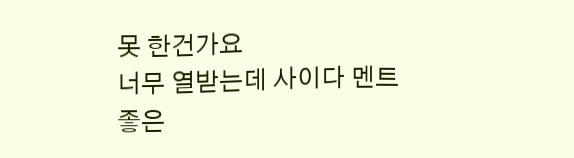못 한건가요
너무 열받는데 사이다 멘트 좋은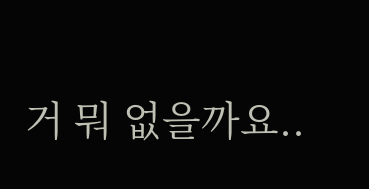거 뭐 없을까요..